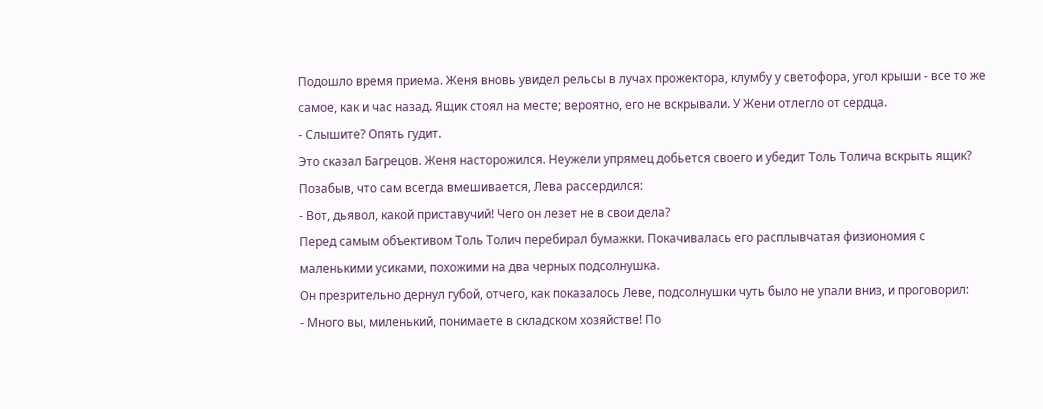Подошло время приема. Женя вновь увидел рельсы в лучах прожектора, клумбу у светофора, угол крыши - все то же самое, как и час назад. Ящик стоял на месте; вероятно, его не вскрывали. У Жени отлегло от сердца.
- Слышите? Опять гудит.
Это сказал Багрецов. Женя насторожился. Неужели упрямец добьется своего и убедит Толь Толича вскрыть ящик?
Позабыв, что сам всегда вмешивается, Лева рассердился:
- Вот, дьявол, какой приставучий! Чего он лезет не в свои дела?
Перед самым объективом Толь Толич перебирал бумажки. Покачивалась его расплывчатая физиономия с маленькими усиками, похожими на два черных подсолнушка.
Он презрительно дернул губой, отчего, как показалось Леве, подсолнушки чуть было не упали вниз, и проговорил:
- Много вы, миленький, понимаете в складском хозяйстве! По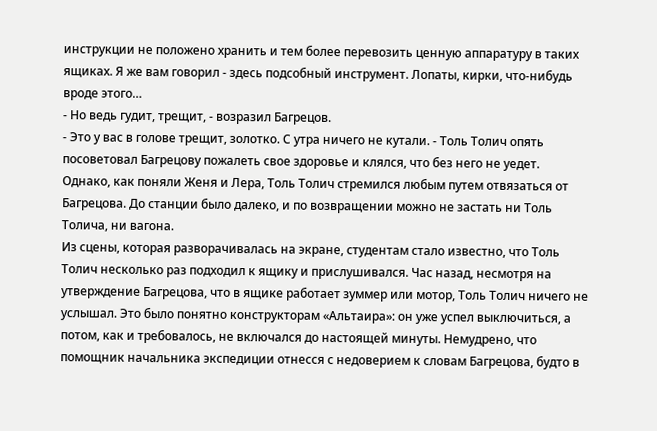инструкции не положено хранить и тем более перевозить ценную аппаратуру в таких ящиках. Я же вам говорил - здесь подсобный инструмент. Лопаты, кирки, что-нибудь вроде этого…
- Но ведь гудит, трещит, - возразил Багрецов.
- Это у вас в голове трещит, золотко. С утра ничего не кутали. - Толь Толич опять посоветовал Багрецову пожалеть свое здоровье и клялся, что без него не уедет.
Однако, как поняли Женя и Лера, Толь Толич стремился любым путем отвязаться от Багрецова. До станции было далеко, и по возвращении можно не застать ни Толь Толича, ни вагона.
Из сцены, которая разворачивалась на экране, студентам стало известно, что Толь Толич несколько раз подходил к ящику и прислушивался. Час назад, несмотря на утверждение Багрецова, что в ящике работает зуммер или мотор, Толь Толич ничего не услышал. Это было понятно конструкторам «Альтаира»: он уже успел выключиться, а потом, как и требовалось, не включался до настоящей минуты. Немудрено, что помощник начальника экспедиции отнесся с недоверием к словам Багрецова, будто в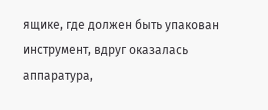ящике, где должен быть упакован инструмент, вдруг оказалась аппаратура,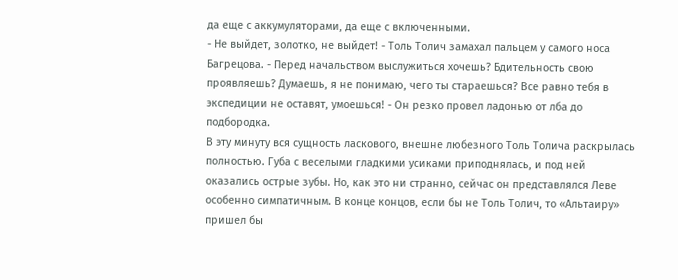да еще с аккумуляторами, да еще с включенными.
- Не выйдет, золотко, не выйдет! - Толь Толич замахал пальцем у самого носа Багрецова. - Перед начальством выслужиться хочешь? Бдительность свою проявляешь? Думаешь, я не понимаю, чего ты стараешься? Все равно тебя в экспедиции не оставят, умоешься! - Он резко провел ладонью от лба до подбородка.
В эту минуту вся сущность ласкового, внешне любезного Толь Толича раскрылась полностью. Губа с веселыми гладкими усиками приподнялась, и под ней оказались острые зубы. Но, как это ни странно, сейчас он представлялся Леве особенно симпатичным. В конце концов, если бы не Толь Толич, то «Альтаиру» пришел бы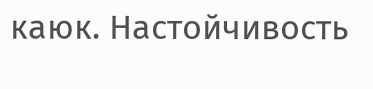каюк. Настойчивость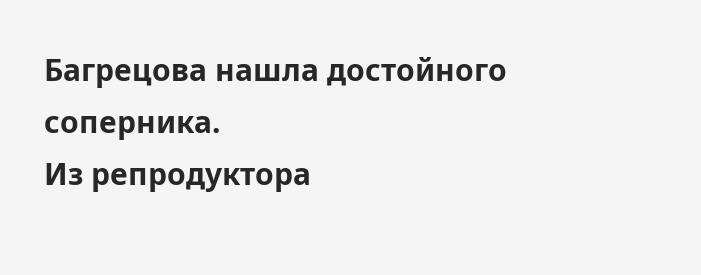Багрецова нашла достойного соперника.
Из репродуктора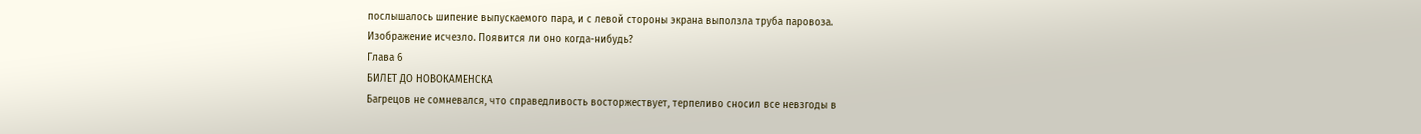послышалось шипение выпускаемого пара, и с левой стороны экрана выползла труба паровоза.
Изображение исчезло. Появится ли оно когда-нибудь?
Глава 6
БИЛЕТ ДО НОВОКАМЕНСКА
Багрецов не сомневался, что справедливость восторжествует, терпеливо сносил все невзгоды в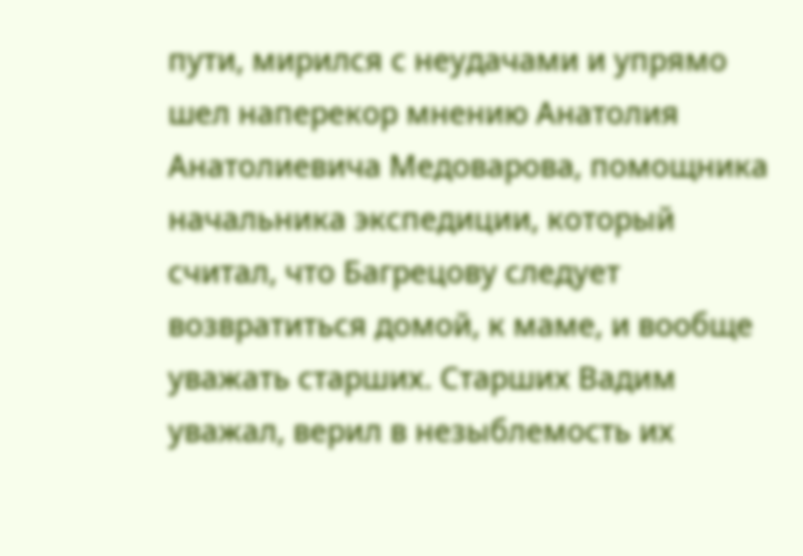пути, мирился с неудачами и упрямо шел наперекор мнению Анатолия Анатолиевича Медоварова, помощника начальника экспедиции, который считал, что Багрецову следует возвратиться домой, к маме, и вообще уважать старших. Старших Вадим уважал, верил в незыблемость их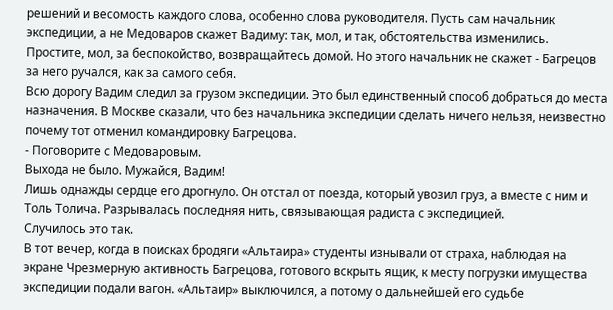решений и весомость каждого слова, особенно слова руководителя. Пусть сам начальник экспедиции, а не Медоваров скажет Вадиму: так, мол, и так, обстоятельства изменились. Простите, мол, за беспокойство, возвращайтесь домой. Но этого начальник не скажет - Багрецов за него ручался, как за самого себя.
Всю дорогу Вадим следил за грузом экспедиции. Это был единственный способ добраться до места назначения. В Москве сказали, что без начальника экспедиции сделать ничего нельзя, неизвестно почему тот отменил командировку Багрецова.
- Поговорите с Медоваровым.
Выхода не было. Мужайся, Вадим!
Лишь однажды сердце его дрогнуло. Он отстал от поезда, который увозил груз, а вместе с ним и Толь Толича. Разрывалась последняя нить, связывающая радиста с экспедицией.
Случилось это так.
В тот вечер, когда в поисках бродяги «Альтаира» студенты изнывали от страха, наблюдая на экране Чрезмерную активность Багрецова, готового вскрыть ящик, к месту погрузки имущества экспедиции подали вагон. «Альтаир» выключился, а потому о дальнейшей его судьбе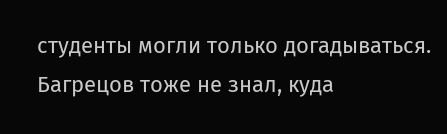студенты могли только догадываться. Багрецов тоже не знал, куда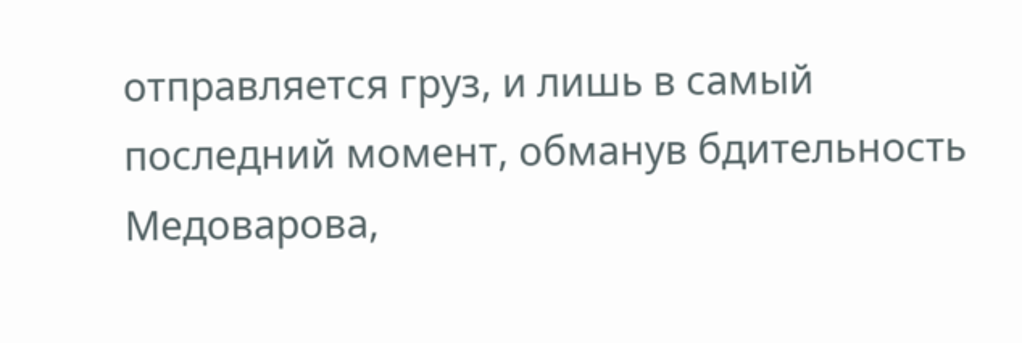отправляется груз, и лишь в самый последний момент, обманув бдительность Медоварова,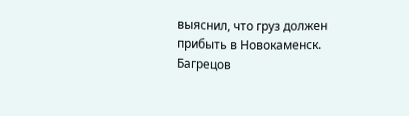выяснил, что груз должен прибыть в Новокаменск. Багрецов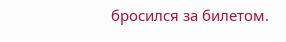бросился за билетом.